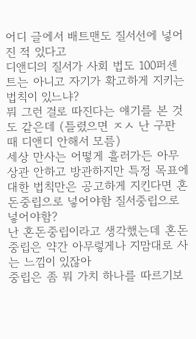어디 글에서 배트맨도 질서선에 넣어진 적 있다고
디앤디의 질서가 사회 법도 100퍼센트는 아니고 자기가 확고하게 지키는 법칙이 있느냐?
뭐 그런 걸로 따진다는 얘기를 본 것도 같은데 (틀렸으면 ㅈㅅ 난 구판 때 디앤디 안해서 모름)
세상 만사는 어떻게 흘러가든 아무 상관 안하고 방관하지만 특정 목표에 대한 법칙만은 공고하게 지킨다면 혼돈중립으로 넣어야함 질서중립으로 넣어야함?
난 혼돈중립이라고 생각했는데 혼돈중립은 약간 아무렇게나 지맘대로 사는 느낌이 있잖아
중립은 좀 뭐 가치 하나를 따르기보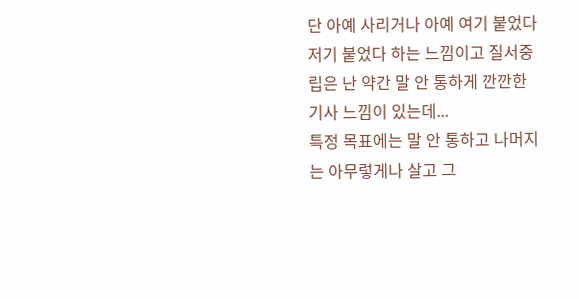단 아예 사리거나 아예 여기 붙었다 저기 붙었다 하는 느낌이고 질서중립은 난 약간 말 안 통하게 깐깐한 기사 느낌이 있는데...
특정 목표에는 말 안 통하고 나머지는 아무렇게나 살고 그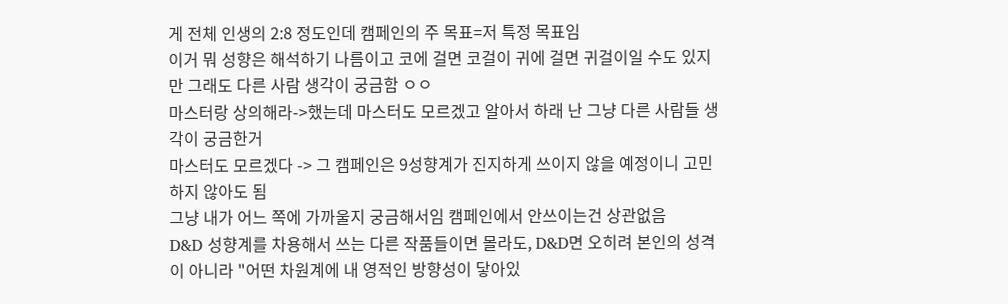게 전체 인생의 2:8 정도인데 캠페인의 주 목표=저 특정 목표임
이거 뭐 성향은 해석하기 나름이고 코에 걸면 코걸이 귀에 걸면 귀걸이일 수도 있지만 그래도 다른 사람 생각이 궁금함 ㅇㅇ
마스터랑 상의해라->했는데 마스터도 모르겠고 알아서 하래 난 그냥 다른 사람들 생각이 궁금한거
마스터도 모르겠다 -> 그 캠페인은 9성향계가 진지하게 쓰이지 않을 예정이니 고민하지 않아도 됨
그냥 내가 어느 쪽에 가까울지 궁금해서임 캠페인에서 안쓰이는건 상관없음
D&D 성향계를 차용해서 쓰는 다른 작품들이면 몰라도, D&D면 오히려 본인의 성격이 아니라 "어떤 차원계에 내 영적인 방향성이 닿아있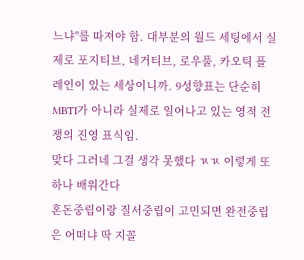느냐"를 따져야 함. 대부분의 월드 세팅에서 실제로 포지티브, 네거티브, 로우풀, 카오틱 플레인이 있는 세상이니까. 9성향표는 단순히 MBTI가 아니라 실제로 일어나고 있는 영적 전쟁의 진영 표식임.
맞다 그러네 그걸 생각 못했다 ㄳㄳ 이렇게 또 하나 배워간다
혼돈중립이랑 질서중립이 고민되면 완전중립은 어떠냐 딱 지꼴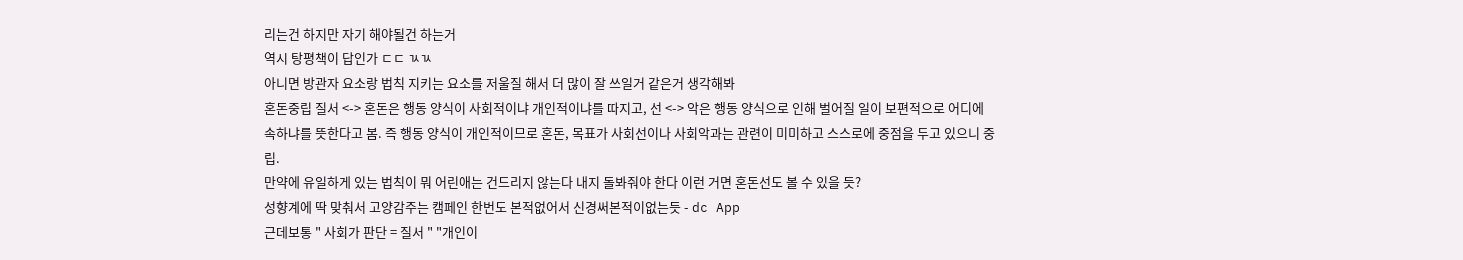리는건 하지만 자기 해야될건 하는거
역시 탕평책이 답인가 ㄷㄷ ㄳㄳ
아니면 방관자 요소랑 법칙 지키는 요소를 저울질 해서 더 많이 잘 쓰일거 같은거 생각해봐
혼돈중립 질서 <-> 혼돈은 행동 양식이 사회적이냐 개인적이냐를 따지고, 선 <-> 악은 행동 양식으로 인해 벌어질 일이 보편적으로 어디에 속하냐를 뜻한다고 봄. 즉 행동 양식이 개인적이므로 혼돈, 목표가 사회선이나 사회악과는 관련이 미미하고 스스로에 중점을 두고 있으니 중립.
만약에 유일하게 있는 법칙이 뭐 어린애는 건드리지 않는다 내지 돌봐줘야 한다 이런 거면 혼돈선도 볼 수 있을 듯?
성향계에 딱 맞춰서 고양감주는 캠페인 한번도 본적없어서 신경써본적이없는듯 - dc App
근데보통 " 사회가 판단 = 질서 " "개인이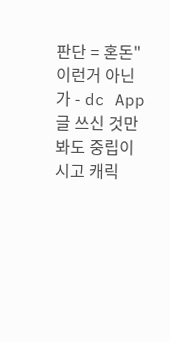판단 = 혼돈" 이런거 아닌가 - dc App
글 쓰신 것만 봐도 중립이시고 캐릭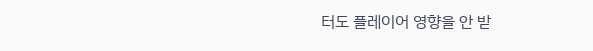터도 플레이어 영향을 안 받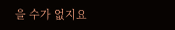을 수가 없지요